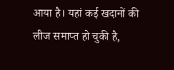आया है। यहां कई खदानों की लीज समाप्त हो चुकी है,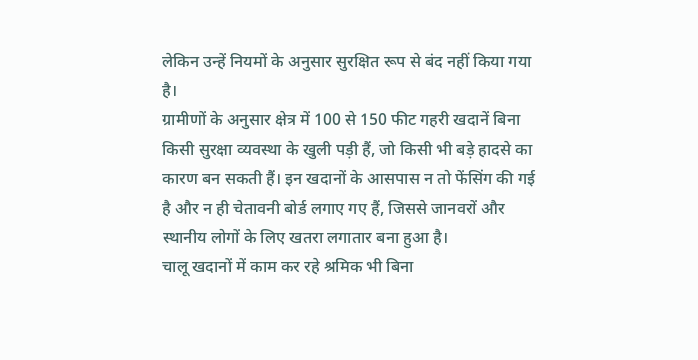लेकिन उन्हें नियमों के अनुसार सुरक्षित रूप से बंद नहीं किया गया है।
ग्रामीणों के अनुसार क्षेत्र में 100 से 150 फीट गहरी खदानें बिना किसी सुरक्षा व्यवस्था के खुली पड़ी हैं, जो किसी भी बड़े हादसे का कारण बन सकती हैं। इन खदानों के आसपास न तो फेंसिंग की गई है और न ही चेतावनी बोर्ड लगाए गए हैं, जिससे जानवरों और स्थानीय लोगों के लिए खतरा लगातार बना हुआ है।
चालू खदानों में काम कर रहे श्रमिक भी बिना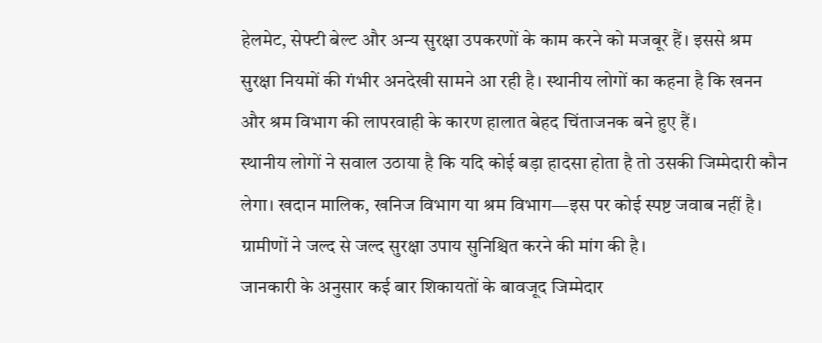हेलमेट, सेफ्टी बेल्ट और अन्य सुरक्षा उपकरणों के काम करने को मजबूर हैं। इससे श्रम सुरक्षा नियमों की गंभीर अनदेखी सामने आ रही है। स्थानीय लोगों का कहना है कि खनन और श्रम विभाग की लापरवाही के कारण हालात बेहद चिंताजनक बने हुए हैं।
स्थानीय लोगों ने सवाल उठाया है कि यदि कोई बड़ा हादसा होता है तो उसकी जिम्मेदारी कौन लेगा। खदान मालिक, खनिज विभाग या श्रम विभाग—इस पर कोई स्पष्ट जवाब नहीं है। ग्रामीणों ने जल्द से जल्द सुरक्षा उपाय सुनिश्चित करने की मांग की है।
जानकारी के अनुसार कई बार शिकायतों के बावजूद जिम्मेदार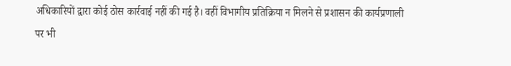अधिकारियों द्वारा कोई ठोस कार्रवाई नहीं की गई है। वहीं विभागीय प्रतिक्रिया न मिलने से प्रशासन की कार्यप्रणाली पर भी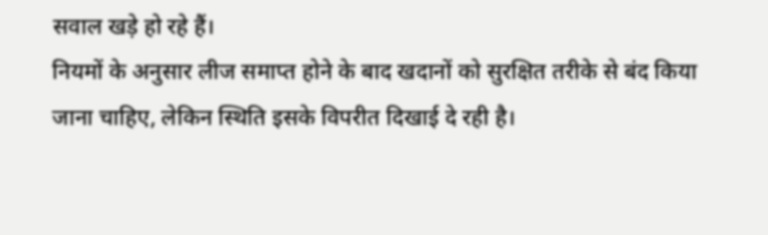सवाल खड़े हो रहे हैं।
नियमों के अनुसार लीज समाप्त होने के बाद खदानों को सुरक्षित तरीके से बंद किया जाना चाहिए, लेकिन स्थिति इसके विपरीत दिखाई दे रही है।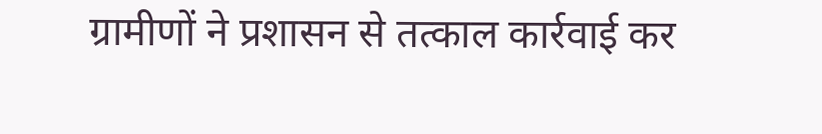ग्रामीणों ने प्रशासन से तत्काल कार्रवाई कर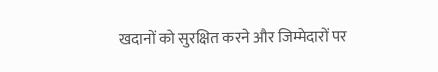खदानों को सुरक्षित करने और जिम्मेदारों पर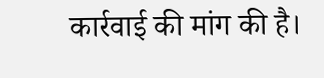कार्रवाई की मांग की है।